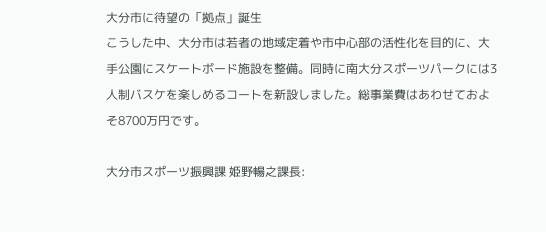大分市に待望の「拠点」誕生
こうした中、大分市は若者の地域定着や市中心部の活性化を目的に、大手公園にスケートボード施設を整備。同時に南大分スポーツパークには3人制バスケを楽しめるコートを新設しました。総事業費はあわせておよそ8700万円です。

大分市スポーツ振興課 姫野暢之課長: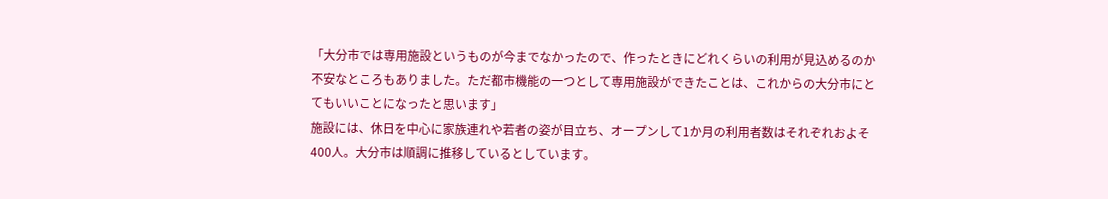「大分市では専用施設というものが今までなかったので、作ったときにどれくらいの利用が見込めるのか不安なところもありました。ただ都市機能の一つとして専用施設ができたことは、これからの大分市にとてもいいことになったと思います」
施設には、休日を中心に家族連れや若者の姿が目立ち、オープンして1か月の利用者数はそれぞれおよそ400人。大分市は順調に推移しているとしています。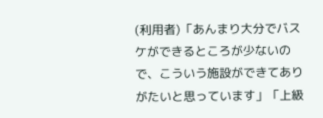(利用者)「あんまり大分でバスケができるところが少ないので、こういう施設ができてありがたいと思っています」「上級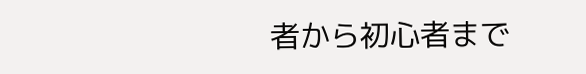者から初心者まで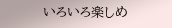いろいろ楽しめ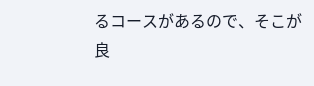るコースがあるので、そこが良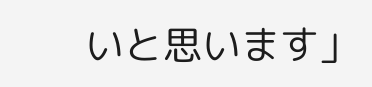いと思います」